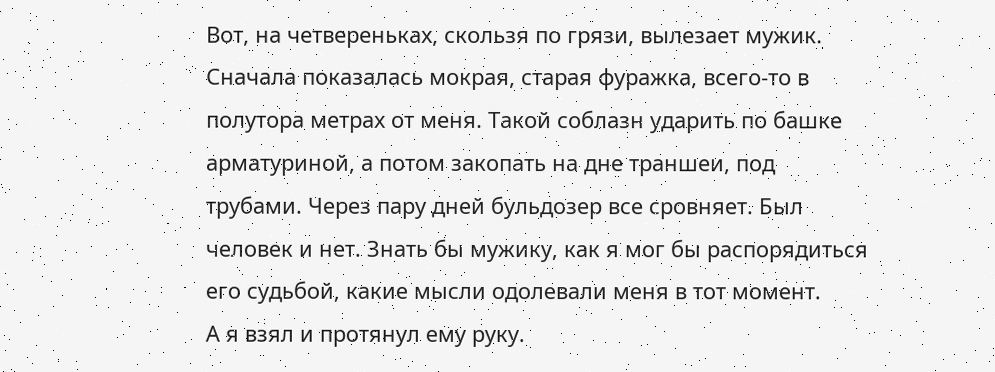Вот, на четвереньках, скользя по грязи, вылезает мужик. Сначала показалась мокрая, старая фуражка, всего-то в полутора метрах от меня. Такой соблазн ударить по башке арматуриной, а потом закопать на дне траншеи, под трубами. Через пару дней бульдозер все сровняет. Был человек и нет. Знать бы мужику, как я мог бы распорядиться его судьбой, какие мысли одолевали меня в тот момент.
А я взял и протянул ему руку.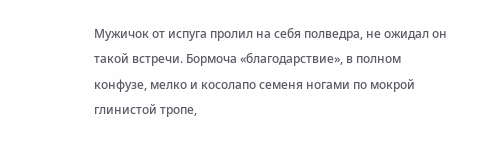Мужичок от испуга пролил на себя полведра, не ожидал он такой встречи. Бормоча «благодарствие», в полном конфузе, мелко и косолапо семеня ногами по мокрой глинистой тропе,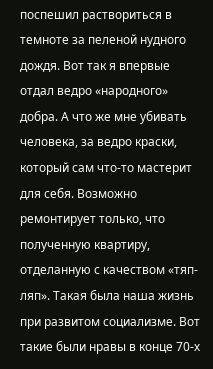поспешил раствориться в темноте за пеленой нудного дождя. Вот так я впервые отдал ведро «народного» добра. А что же мне убивать человека, за ведро краски, который сам что-то мастерит для себя. Возможно ремонтирует только, что полученную квартиру, отделанную с качеством «тяп-ляп». Такая была наша жизнь при развитом социализме. Вот такие были нравы в конце 70-х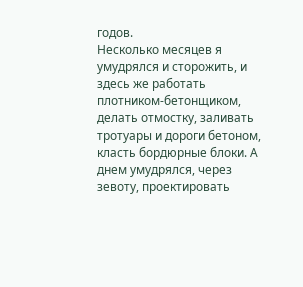годов.
Несколько месяцев я умудрялся и сторожить, и здесь же работать плотником-бетонщиком, делать отмостку, заливать тротуары и дороги бетоном, класть бордюрные блоки. А днем умудрялся, через зевоту, проектировать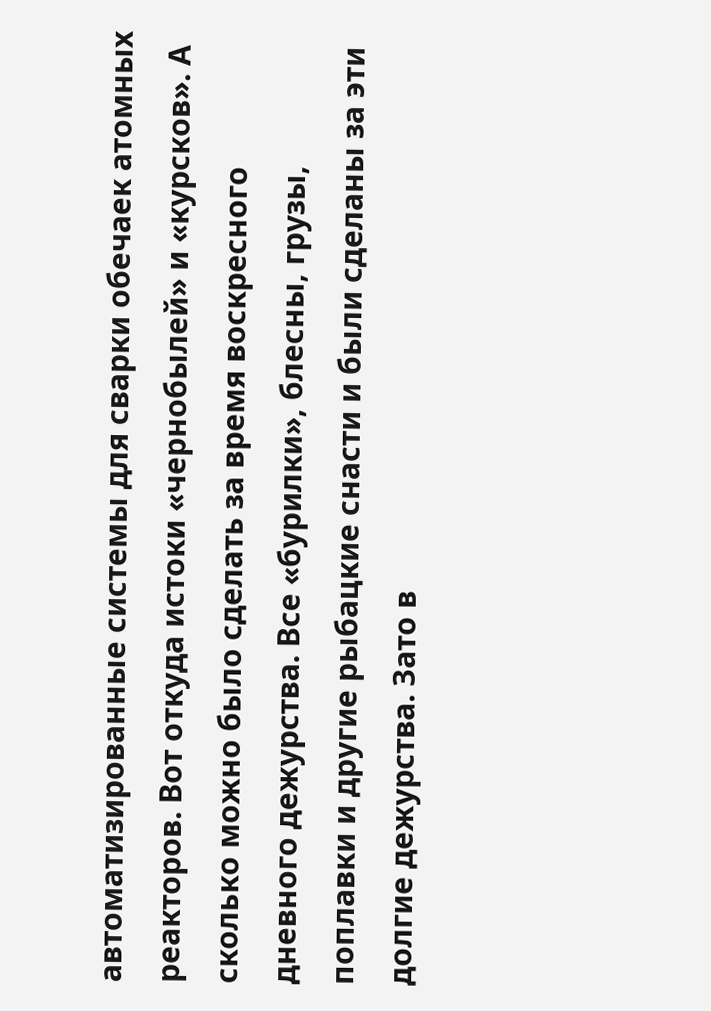автоматизированные системы для сварки обечаек атомных реакторов. Вот откуда истоки «чернобылей» и «курсков». А сколько можно было сделать за время воскресного дневного дежурства. Все «бурилки», блесны, грузы, поплавки и другие рыбацкие снасти и были сделаны за эти долгие дежурства. Зато в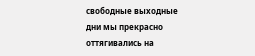свободные выходные дни мы прекрасно оттягивались на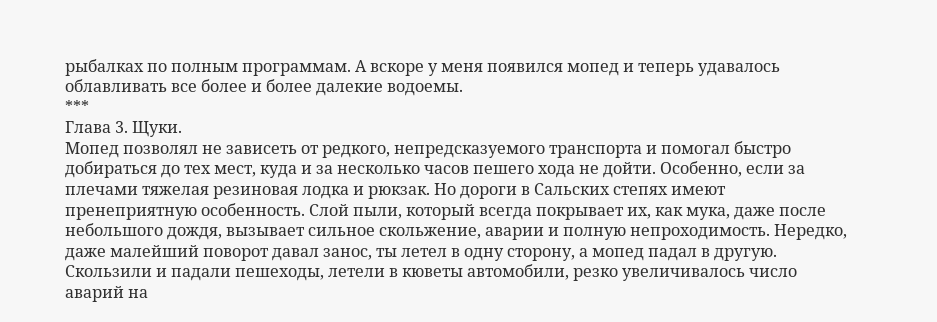рыбалках по полным программам. А вскоре у меня появился мопед и теперь удавалось облавливать все более и более далекие водоемы.
***
Глава 3. Щуки.
Мопед позволял не зависеть от редкого, непредсказуемого транспорта и помогал быстро добираться до тех мест, куда и за несколько часов пешего хода не дойти. Особенно, если за плечами тяжелая резиновая лодка и рюкзак. Но дороги в Сальских степях имеют пренеприятную особенность. Слой пыли, который всегда покрывает их, как мука, даже после небольшого дождя, вызывает сильное скольжение, аварии и полную непроходимость. Нередко, даже малейший поворот давал занос, ты летел в одну сторону, а мопед падал в другую. Скользили и падали пешеходы, летели в кюветы автомобили, резко увеличивалось число аварий на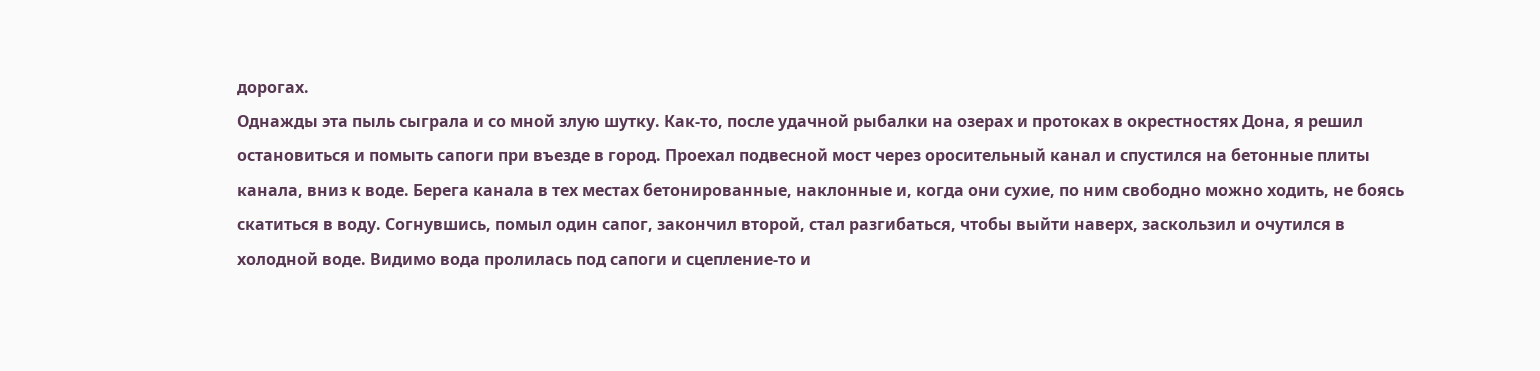дорогах.
Однажды эта пыль сыграла и со мной злую шутку. Как-то, после удачной рыбалки на озерах и протоках в окрестностях Дона, я решил остановиться и помыть сапоги при въезде в город. Проехал подвесной мост через оросительный канал и спустился на бетонные плиты канала, вниз к воде. Берега канала в тех местах бетонированные, наклонные и, когда они сухие, по ним свободно можно ходить, не боясь скатиться в воду. Согнувшись, помыл один сапог, закончил второй, стал разгибаться, чтобы выйти наверх, заскользил и очутился в холодной воде. Видимо вода пролилась под сапоги и сцепление-то и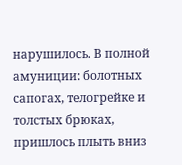нарушилось. В полной амуниции: болотных сапогах, телогрейке и толстых брюках, пришлось плыть вниз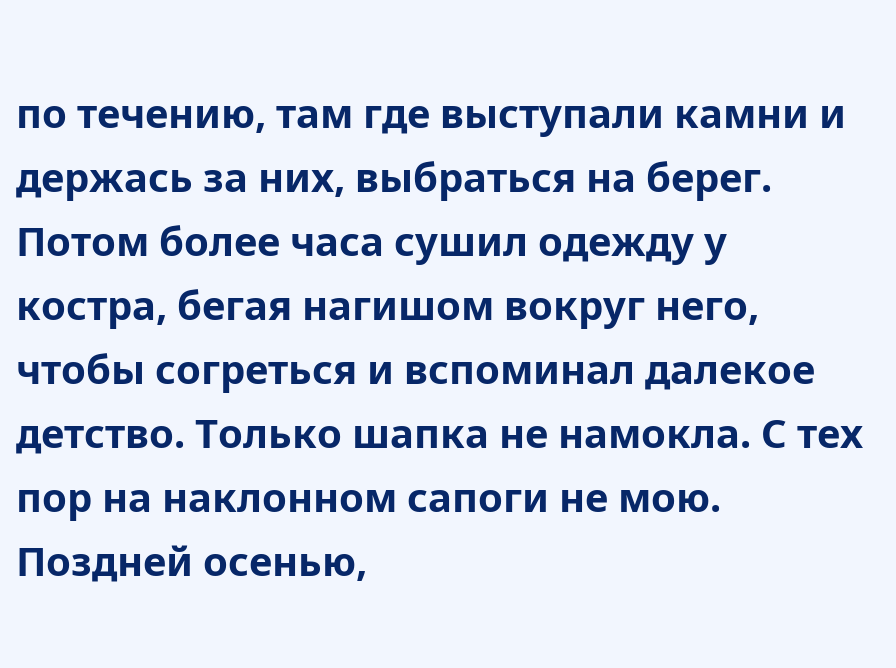по течению, там где выступали камни и держась за них, выбраться на берег. Потом более часа сушил одежду у костра, бегая нагишом вокруг него, чтобы согреться и вспоминал далекое детство. Только шапка не намокла. С тех пор на наклонном сапоги не мою.
Поздней осенью,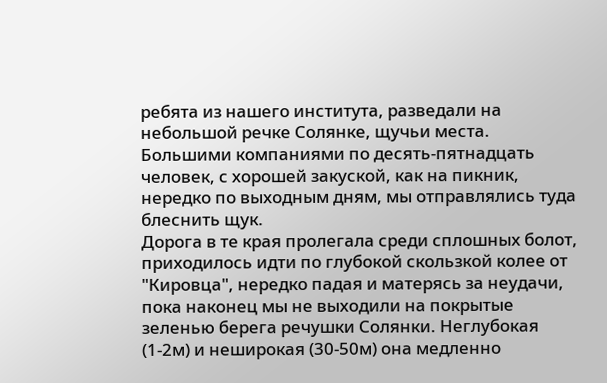ребята из нашего института, разведали на небольшой речке Солянке, щучьи места. Большими компаниями по десять-пятнадцать человек, с хорошей закуской, как на пикник, нередко по выходным дням, мы отправлялись туда блеснить щук.
Дорога в те края пролегала среди сплошных болот, приходилось идти по глубокой скользкой колее от "Кировца", нередко падая и матерясь за неудачи, пока наконец мы не выходили на покрытые зеленью берега речушки Солянки. Неглубокая (1-2м) и неширокая (30-50м) она медленно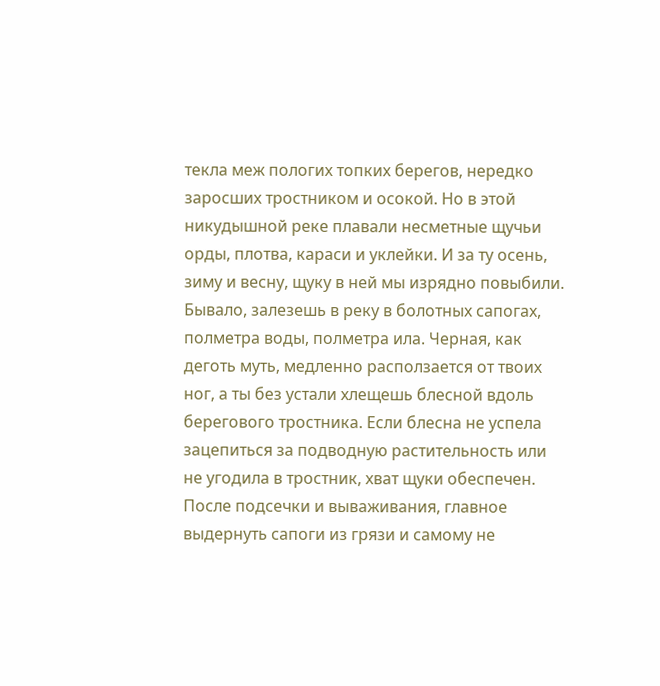текла меж пологих топких берегов, нередко заросших тростником и осокой. Но в этой никудышной реке плавали несметные щучьи орды, плотва, караси и уклейки. И за ту осень, зиму и весну, щуку в ней мы изрядно повыбили.
Бывало, залезешь в реку в болотных сапогах, полметра воды, полметра ила. Черная, как деготь муть, медленно расползается от твоих ног, а ты без устали хлещешь блесной вдоль берегового тростника. Если блесна не успела зацепиться за подводную растительность или не угодила в тростник, хват щуки обеспечен. После подсечки и вываживания, главное выдернуть сапоги из грязи и самому не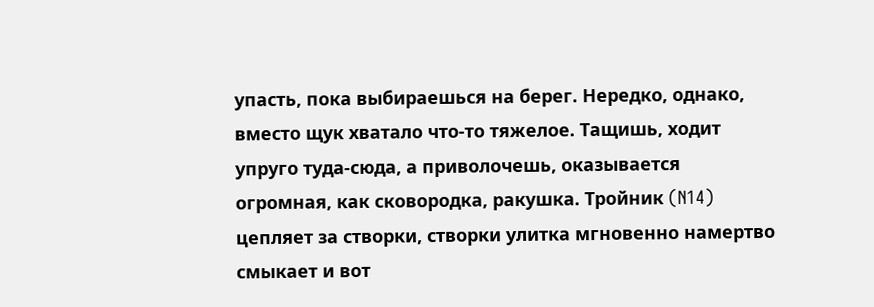упасть, пока выбираешься на берег. Нередко, однако, вместо щук хватало что-то тяжелое. Тащишь, ходит упруго туда-сюда, а приволочешь, оказывается огромная, как сковородка, ракушка. Тройник (N14) цепляет за створки, створки улитка мгновенно намертво смыкает и вот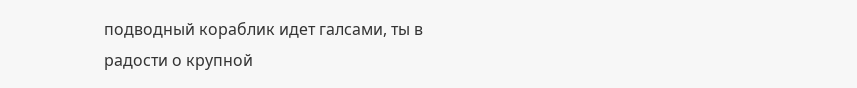подводный кораблик идет галсами, ты в радости о крупной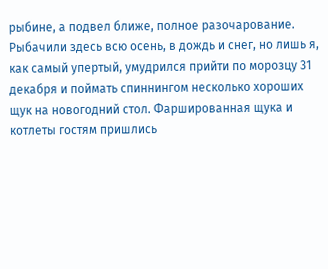рыбине, а подвел ближе, полное разочарование. Рыбачили здесь всю осень, в дождь и снег, но лишь я, как самый упертый, умудрился прийти по морозцу 31 декабря и поймать спиннингом несколько хороших щук на новогодний стол. Фаршированная щука и котлеты гостям пришлись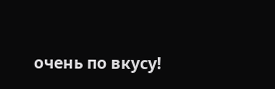очень по вкусу!